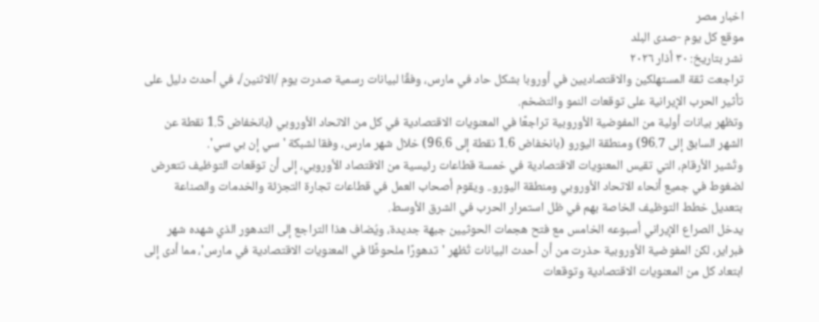اخبار مصر
موقع كل يوم -صدى البلد
نشر بتاريخ: ٣٠ أذار ٢٠٢٦
تراجعت ثقة المستهلكين والاقتصاديين في أوروبا بشكل حاد في مارس، وفقًا لبيانات رسمية صدرت يوم /الاثنين/، في أحدث دليل على تأثير الحرب الإيرانية على توقعات النمو والتضخم.
وتظهر بيانات أولية من المفوضية الأوروبية تراجعًا في المعنويات الاقتصادية في كل من الاتحاد الأوروبي (بانخفاض 1.5 نقطة عن الشهر السابق إلى 96.7) ومنطقة اليورو (بانخفاض 1.6 نقطة إلى 96.6) خلال شهر مارس، وفقا لشبكة 'سي إن بي سي'.
وتُشير الأرقام، التي تقيس المعنويات الاقتصادية في خمسة قطاعات رئيسية من الاقتصاد الأوروبي، إلى أن توقعات التوظيف تتعرض لضغوط في جميع أنحاء الاتحاد الأوروبي ومنطقة اليورو.. ويقوم أصحاب العمل في قطاعات تجارة التجزئة والخدمات والصناعة بتعديل خطط التوظيف الخاصة بهم في ظل استمرار الحرب في الشرق الأوسط.
يدخل الصراع الإيراني أسبوعه الخامس مع فتح هجمات الحوثيين جبهة جديدة، ويُضاف هذا التراجع إلى التدهور الذي شهده شهر فبراير، لكن المفوضية الأوروبية حذرت من أن أحدث البيانات تُظهر 'تدهورًا ملحوظًا في المعنويات الاقتصادية في مارس'، مما أدى إلى ابتعاد كل من المعنويات الاقتصادية وتوقعات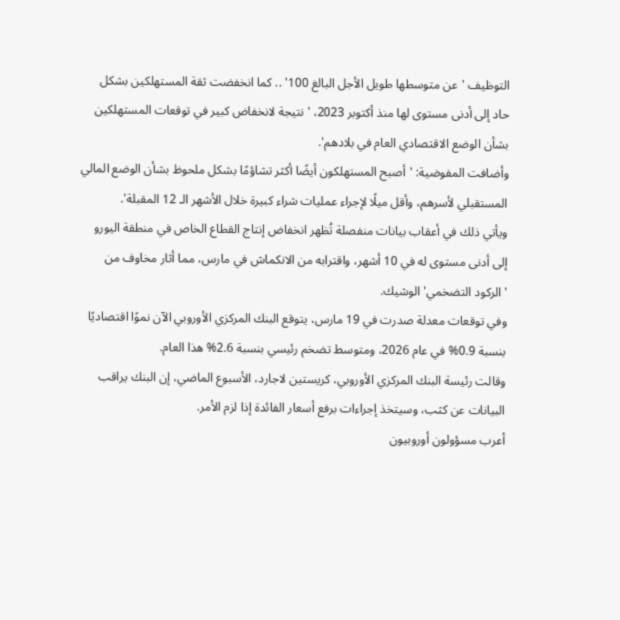التوظيف 'عن متوسطها طويل الأجل البالغ 100' .. كما انخفضت ثقة المستهلكين بشكل حاد إلى أدنى مستوى لها منذ أكتوبر 2023، 'نتيجة لانخفاض كبير في توقعات المستهلكين بشأن الوضع الاقتصادي العام في بلادهم'.
وأضافت المفوضية: 'أصبح المستهلكون أيضًا أكثر تشاؤمًا بشكل ملحوظ بشأن الوضع المالي المستقبلي لأسرهم، وأقل ميلًا لإجراء عمليات شراء كبيرة خلال الأشهر الـ 12 المقبلة'.
ويأتي ذلك في أعقاب بيانات منفصلة تُظهر انخفاض إنتاج القطاع الخاص في منطقة اليورو إلى أدنى مستوى له في 10 أشهر، واقترابه من الانكماش في مارس، مما أثار مخاوف من 'الركود التضخمي' الوشيك.
وفي توقعات معدلة صدرت في 19 مارس، يتوقع البنك المركزي الأوروبي الآن نموًا اقتصاديًا بنسبة 0.9% في عام 2026، ومتوسط تضخم رئيسي بنسبة 2.6% هذا العام.
وقالت رئيسة البنك المركزي الأوروبي، كريستين لاجارد، الأسبوع الماضي، إن البنك يراقب البيانات عن كثب، وسيتخذ إجراءات برفع أسعار الفائدة إذا لزم الأمر.
أعرب مسؤولون أوروبيون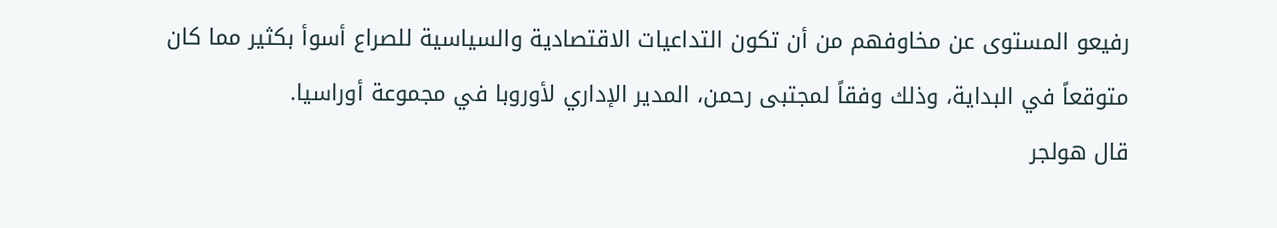رفيعو المستوى عن مخاوفهم من أن تكون التداعيات الاقتصادية والسياسية للصراع أسوأ بكثير مما كان متوقعاً في البداية، وذلك وفقاً لمجتبى رحمن، المدير الإداري لأوروبا في مجموعة أوراسيا.
قال هولجر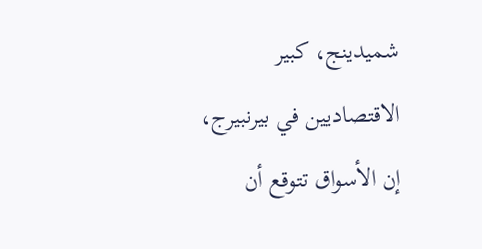شميدينج، كبير الاقتصاديين في بيرنبيرج، إن الأسواق تتوقع أن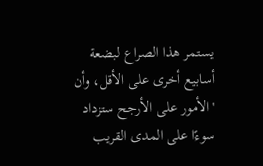يستمر هذا الصراع لبضعة أسابيع أخرى على الأقل، وأن 'الأمور على الأرجح ستزداد سوءًا على المدى القريب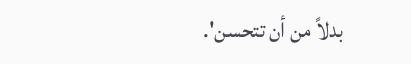بدلاً من أن تتحسن'.